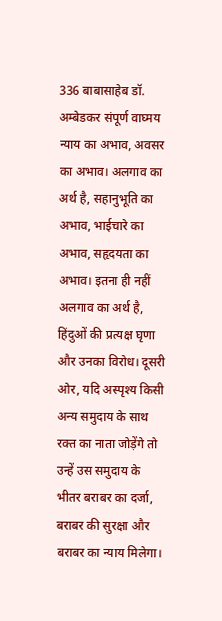336 बाबासाहेब डॉ. अम्बेडकर संपूर्ण वाघ्मय
न्याय का अभाव, अवसर का अभाव। अलगाव का अर्थ है, सहानुभूति का अभाव, भाईचारे का अभाव, सहृदयता का अभाव। इतना ही नहीं अलगाव का अर्थ है, हिंदुओं की प्रत्यक्ष घृणा और उनका विरोध। दूसरी ओर, यदि अस्पृश्य किसी अन्य समुदाय के साथ रक्त का नाता जोड़ेंगे तो उन्हें उस समुदाय के भीतर बराबर का दर्जा, बराबर की सुरक्षा और बराबर का न्याय मिलेगा।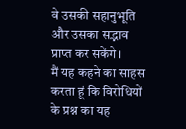वे उसकी सहानुभूति और उसका सद्भाव प्राप्त कर सकेंगे।
मैं यह कहने का साहस करता हूं कि विरोधियों के प्रश्न का यह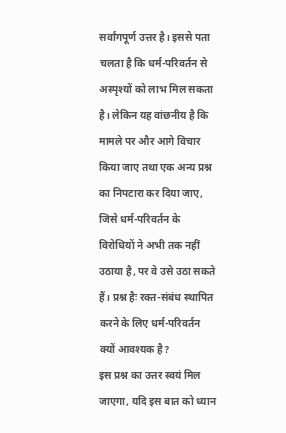सर्वांगपूर्ण उत्तर है। इससे पता चलता है कि धर्म-परिवर्तन से अस्पृश्यों को लाभ मिल सकता है। लेकिन यह वांछनीय है कि मामले पर और आगे विचार किया जाए तथा एक अन्य प्रश्न का निपटारा कर दिया जाए, जिसे धर्म-परिवर्तन के विरोधियों ने अभी तक नहीं उठाया है, पर वे उसे उठा सकते हैं। प्रश्न हैः रक्त-संबंध स्थापित करने के लिए धर्म-परिवर्तन क्यों आवश्यक है?
इस प्रश्न का उत्तर स्वयं मिल जाएगा, यदि इस बात को ध्यान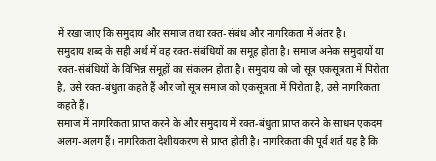में रखा जाए कि समुदाय और समाज तथा रक्त-संबंध और नागरिकता में अंतर है।
समुदाय शब्द के सही अर्थ में वह रक्त-संबंधियों का समूह होता है। समाज अनेक समुदायों या रक्त-संबंधियों के विभिन्न समूहों का संकलन होता है। समुदाय को जो सूत्र एकसूत्रता में पिरोता है, उसे रक्त-बंधुता कहते हैं और जो सूत्र समाज को एकसूत्रता में पिरोता है, उसे नागरिकता कहते हैं।
समाज में नागरिकता प्राप्त करने के और समुदाय में रक्त-बंधुता प्राप्त करने के साधन एकदम अलग-अलग हैं। नागरिकता देशीयकरण से प्राप्त होती है। नागरिकता की पूर्व शर्त यह है कि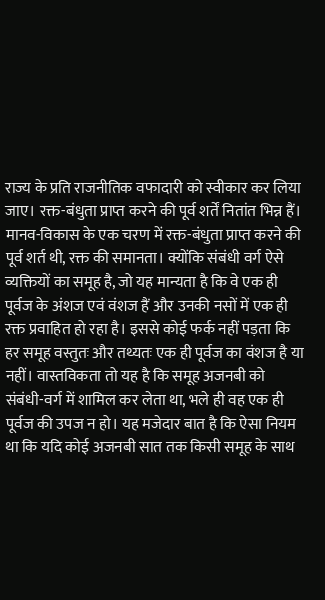राज्य के प्रति राजनीतिक वफादारी को स्वीकार कर लिया जाए। रक्त-बंधुता प्राप्त करने की पूर्व शर्तें नितांत भिन्न हैं। मानव-विकास के एक चरण में रक्त-बंधुता प्राप्त करने की पूर्व शर्त थी, रक्त की समानता। क्योंकि संबंधी वर्ग ऐसे व्यक्तियों का समूह है, जो यह मान्यता है कि वे एक ही पूर्वज के अंशज एवं वंशज हैं और उनकी नसों में एक ही रक्त प्रवाहित हो रहा है। इससे कोई फर्क नहीं पड़ता कि हर समूह वस्तुतः और तथ्यतः एक ही पूर्वज का वंशज है या नहीं। वास्तविकता तो यह है कि समूह अजनबी को संबंधी-वर्ग में शामिल कर लेता था, भले ही वह एक ही पूर्वज की उपज न हो। यह मजेदार बात है कि ऐसा नियम था कि यदि कोई अजनबी सात तक किसी समूह के साथ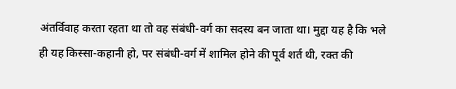अंतर्विवाह करता रहता था तो वह संबंधी-वर्ग का सदस्य बन जाता था। मुद्दा यह है कि भले ही यह किस्सा-कहानी हो, पर संबंधी-वर्ग में शामिल होने की पूर्व शर्त थी, रक्त की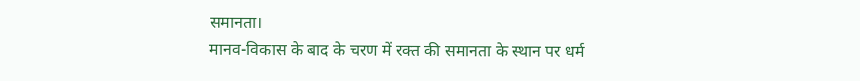समानता।
मानव-विकास के बाद के चरण में रक्त की समानता के स्थान पर धर्म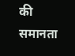की समानता